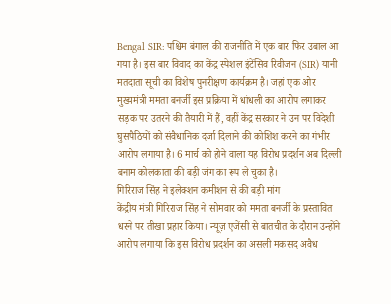Bengal SIR: पश्चिम बंगाल की राजनीति में एक बार फिर उबाल आ गया है। इस बार विवाद का केंद्र स्पेशल इंटेंसिव रिवीजन (SIR) यानी मतदाता सूची का विशेष पुनरीक्षण कार्यक्रम है। जहां एक ओर मुख्यमंत्री ममता बनर्जी इस प्रक्रिया में धांधली का आरोप लगाकर सड़क पर उतरने की तैयारी में हैं, वहीं केंद्र सरकार ने उन पर विदेशी घुसपैठियों को संवैधानिक दर्जा दिलाने की कोशिश करने का गंभीर आरोप लगाया है। 6 मार्च को होने वाला यह विरोध प्रदर्शन अब दिल्ली बनाम कोलकाता की बड़ी जंग का रूप ले चुका है।
गिरिराज सिंह ने इलेक्शन कमीशन से की बड़ी मांग
केंद्रीय मंत्री गिरिराज सिंह ने सोमवार को ममता बनर्जी के प्रस्तावित धरने पर तीखा प्रहार किया। न्यूज़ एजेंसी से बातचीत के दौरान उन्होंने आरोप लगाया कि इस विरोध प्रदर्शन का असली मकसद अवैध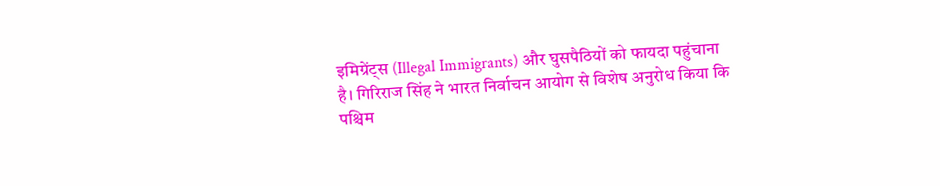इमिग्रेंट्स (Illegal Immigrants) और घुसपैठियों को फायदा पहुंचाना है। गिरिराज सिंह ने भारत निर्वाचन आयोग से विशेष अनुरोध किया कि पश्चिम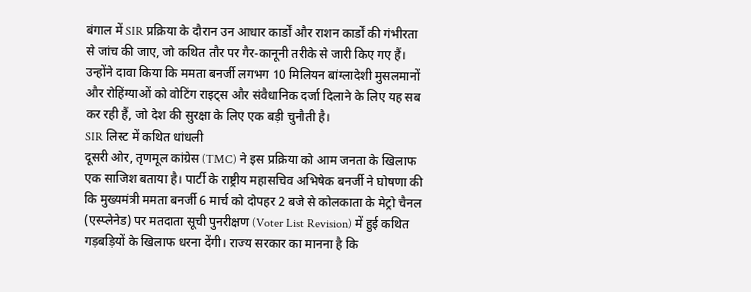बंगाल में SIR प्रक्रिया के दौरान उन आधार कार्डों और राशन कार्डों की गंभीरता से जांच की जाए, जो कथित तौर पर गैर-कानूनी तरीके से जारी किए गए हैं। उन्होंने दावा किया कि ममता बनर्जी लगभग 10 मिलियन बांग्लादेशी मुसलमानों और रोहिंग्याओं को वोटिंग राइट्स और संवैधानिक दर्जा दिलाने के लिए यह सब कर रही हैं, जो देश की सुरक्षा के लिए एक बड़ी चुनौती है।
SIR लिस्ट में कथित धांधली
दूसरी ओर, तृणमूल कांग्रेस (TMC) ने इस प्रक्रिया को आम जनता के खिलाफ एक साजिश बताया है। पार्टी के राष्ट्रीय महासचिव अभिषेक बनर्जी ने घोषणा की कि मुख्यमंत्री ममता बनर्जी 6 मार्च को दोपहर 2 बजे से कोलकाता के मेट्रो चैनल (एस्प्लेनेड) पर मतदाता सूची पुनरीक्षण (Voter List Revision) में हुई कथित गड़बड़ियों के खिलाफ धरना देंगी। राज्य सरकार का मानना है कि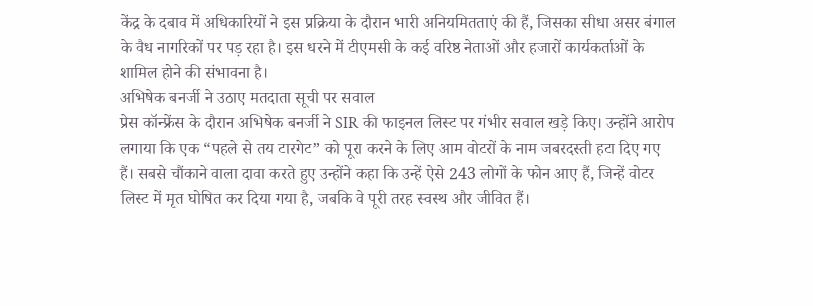केंद्र के दबाव में अधिकारियों ने इस प्रक्रिया के दौरान भारी अनियमितताएं की हैं, जिसका सीधा असर बंगाल के वैध नागरिकों पर पड़ रहा है। इस धरने में टीएमसी के कई वरिष्ठ नेताओं और हजारों कार्यकर्ताओं के शामिल होने की संभावना है।
अभिषेक बनर्जी ने उठाए मतदाता सूची पर सवाल
प्रेस कॉन्फ्रेंस के दौरान अभिषेक बनर्जी ने SIR की फाइनल लिस्ट पर गंभीर सवाल खड़े किए। उन्होंने आरोप लगाया कि एक “पहले से तय टारगेट” को पूरा करने के लिए आम वोटरों के नाम जबरदस्ती हटा दिए गए हैं। सबसे चौंकाने वाला दावा करते हुए उन्होंने कहा कि उन्हें ऐसे 243 लोगों के फोन आए हैं, जिन्हें वोटर लिस्ट में मृत घोषित कर दिया गया है, जबकि वे पूरी तरह स्वस्थ और जीवित हैं।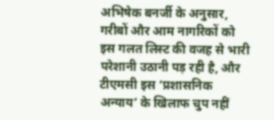अभिषेक बनर्जी के अनुसार, गरीबों और आम नागरिकों को इस गलत लिस्ट की वजह से भारी परेशानी उठानी पड़ रही है, और टीएमसी इस ‘प्रशासनिक अन्याय’ के खिलाफ चुप नहीं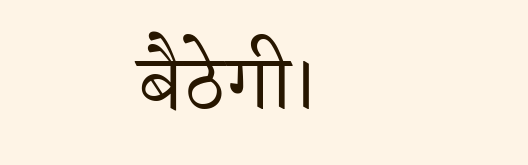बैठेगी।